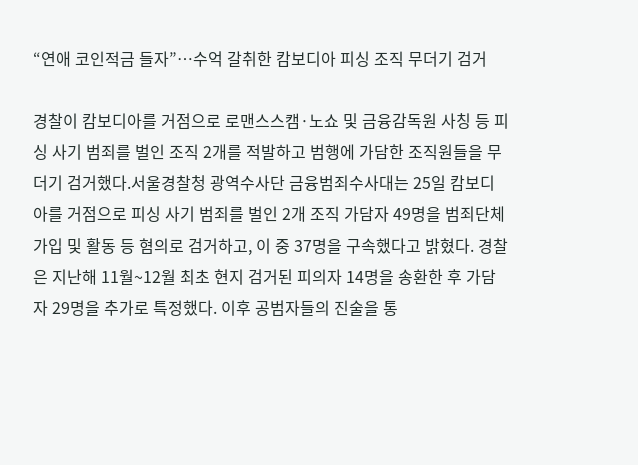“연애 코인적금 들자”…수억 갈취한 캄보디아 피싱 조직 무더기 검거

경찰이 캄보디아를 거점으로 로맨스스캠·노쇼 및 금융감독원 사칭 등 피싱 사기 범죄를 벌인 조직 2개를 적발하고 범행에 가담한 조직원들을 무더기 검거했다.서울경찰청 광역수사단 금융범죄수사대는 25일 캄보디아를 거점으로 피싱 사기 범죄를 벌인 2개 조직 가담자 49명을 범죄단체가입 및 활동 등 혐의로 검거하고, 이 중 37명을 구속했다고 밝혔다. 경찰은 지난해 11월~12월 최초 현지 검거된 피의자 14명을 송환한 후 가담자 29명을 추가로 특정했다. 이후 공범자들의 진술을 통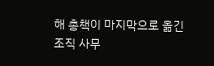해 총책이 마지막으로 옮긴 조직 사무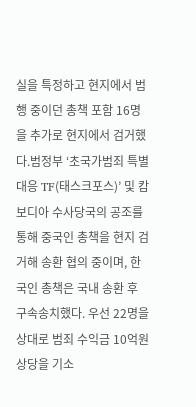실을 특정하고 현지에서 범행 중이던 총책 포함 16명을 추가로 현지에서 검거했다.범정부 ‘초국가범죄 특별대응 TF(태스크포스)’ 및 캄보디아 수사당국의 공조를 통해 중국인 총책을 현지 검거해 송환 협의 중이며, 한국인 총책은 국내 송환 후 구속송치했다. 우선 22명을 상대로 범죄 수익금 10억원 상당을 기소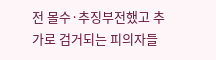전 몰수·추징부전했고 추가로 검거되는 피의자들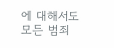에 대해서도 모든 범죄